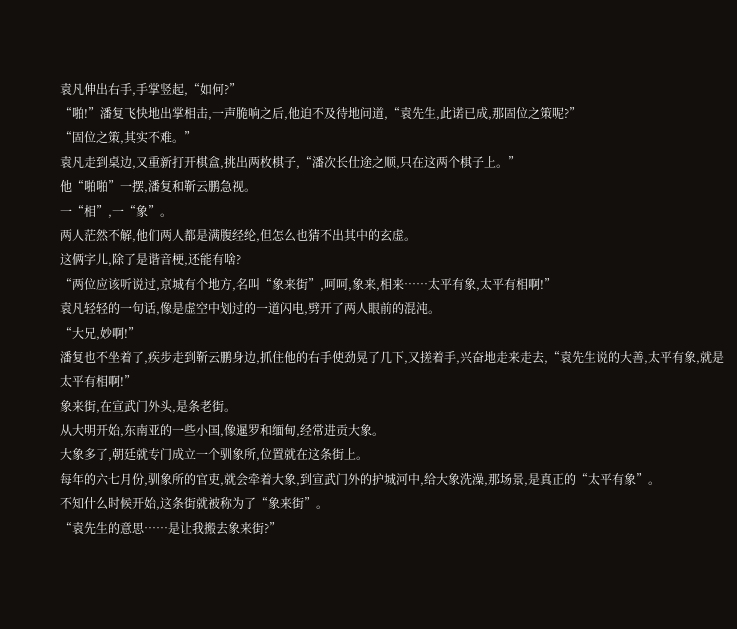袁凡伸出右手,手掌竖起,“如何?”
“啪!”潘复飞快地出掌相击,一声脆响之后,他迫不及待地问道,“袁先生,此诺已成,那固位之策呢?”
“固位之策,其实不难。”
袁凡走到桌边,又重新打开棋盒,挑出两枚棋子,“潘次长仕途之顺,只在这两个棋子上。”
他“啪啪”一摆,潘复和靳云鹏急视。
一“相”,一“象”。
两人茫然不解,他们两人都是满腹经纶,但怎么也猜不出其中的玄虚。
这俩字儿,除了是谐音梗,还能有啥?
“两位应该听说过,京城有个地方,名叫“象来街”,呵呵,象来,相来……太平有象,太平有相啊!”
袁凡轻轻的一句话,像是虚空中划过的一道闪电,劈开了两人眼前的混沌。
“大兄,妙啊!”
潘复也不坐着了,疾步走到靳云鹏身边,抓住他的右手使劲晃了几下,又搓着手,兴奋地走来走去,“袁先生说的大善,太平有象,就是太平有相啊!”
象来街,在宣武门外头,是条老街。
从大明开始,东南亚的一些小国,像暹罗和缅甸,经常进贡大象。
大象多了,朝廷就专门成立一个驯象所,位置就在这条街上。
每年的六七月份,驯象所的官吏,就会牵着大象,到宣武门外的护城河中,给大象洗澡,那场景,是真正的“太平有象”。
不知什么时候开始,这条街就被称为了“象来街”。
“袁先生的意思……是让我搬去象来街?”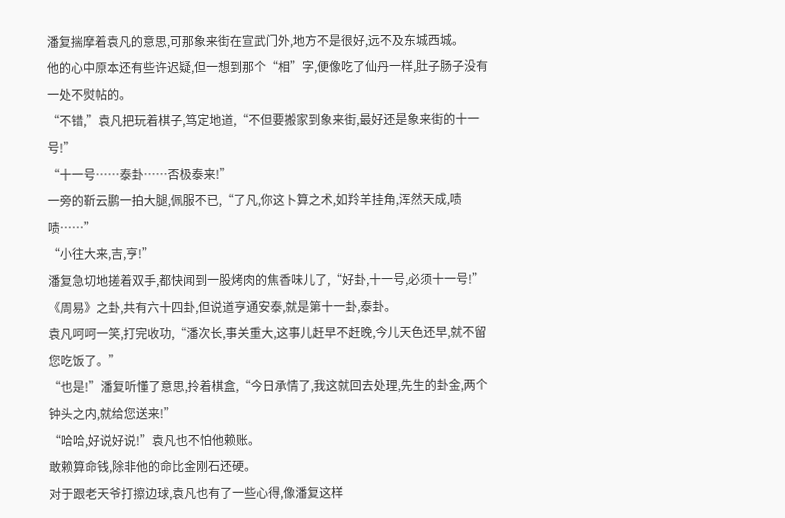潘复揣摩着袁凡的意思,可那象来街在宣武门外,地方不是很好,远不及东城西城。
他的心中原本还有些许迟疑,但一想到那个“相”字,便像吃了仙丹一样,肚子肠子没有一处不熨帖的。
“不错,”袁凡把玩着棋子,笃定地道,“不但要搬家到象来街,最好还是象来街的十一号!”
“十一号……泰卦……否极泰来!”
一旁的靳云鹏一拍大腿,佩服不已,“了凡,你这卜算之术,如羚羊挂角,浑然天成,啧啧……”
“小往大来,吉,亨!”
潘复急切地搓着双手,都快闻到一股烤肉的焦香味儿了,“好卦,十一号,必须十一号!”
《周易》之卦,共有六十四卦,但说道亨通安泰,就是第十一卦,泰卦。
袁凡呵呵一笑,打完收功,“潘次长,事关重大,这事儿赶早不赶晚,今儿天色还早,就不留您吃饭了。”
“也是!”潘复听懂了意思,拎着棋盒,“今日承情了,我这就回去处理,先生的卦金,两个钟头之内,就给您送来!”
“哈哈,好说好说!”袁凡也不怕他赖账。
敢赖算命钱,除非他的命比金刚石还硬。
对于跟老天爷打擦边球,袁凡也有了一些心得,像潘复这样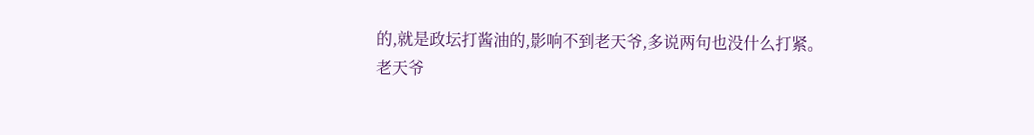的,就是政坛打酱油的,影响不到老天爷,多说两句也没什么打紧。
老天爷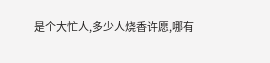是个大忙人,多少人烧香许愿,哪有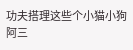功夫搭理这些个小猫小狗阿三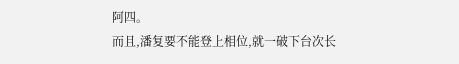阿四。
而且,潘复要不能登上相位,就一破下台次长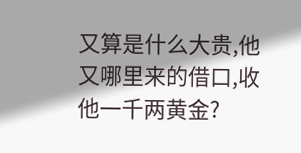又算是什么大贵,他又哪里来的借口,收他一千两黄金?